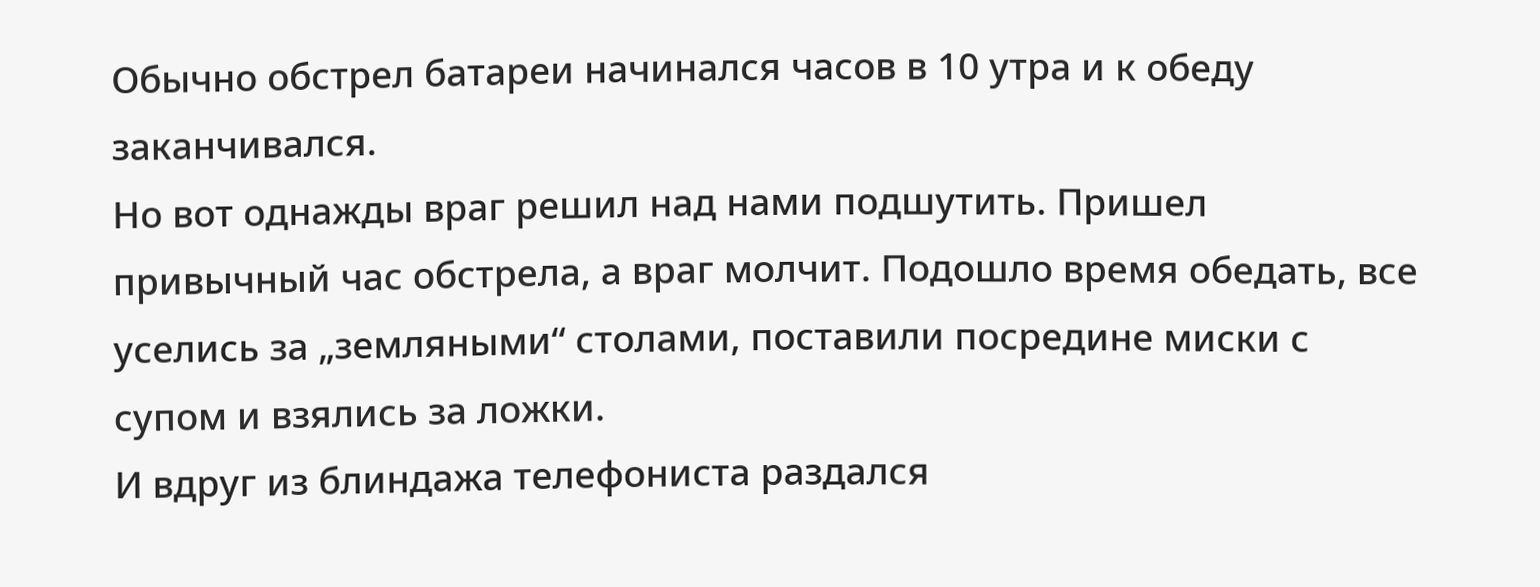Обычно обстрел батареи начинался часов в 10 утра и к обеду заканчивался.
Но вот однажды враг решил над нами подшутить. Пришел привычный час обстрела, а враг молчит. Подошло время обедать, все уселись за „земляными“ столами, поставили посредине миски с супом и взялись за ложки.
И вдруг из блиндажа телефониста раздался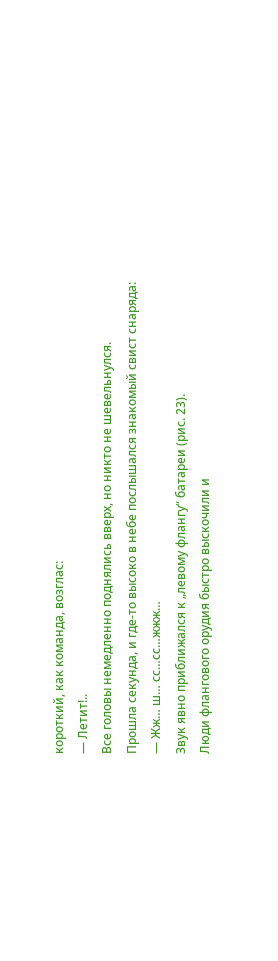короткий, как команда, возглас:
— Летит!..
Все головы немедленно поднялись вверх, но никто не шевельнулся.
Прошла секунда, и где-то высоко в небе послышался знакомый свист снаряда:
— Жж… ш… сс…сс…жжж…
Звук явно приближался к „левому флангу“ батареи (рис. 23).
Люди флангового орудия быстро выскочили и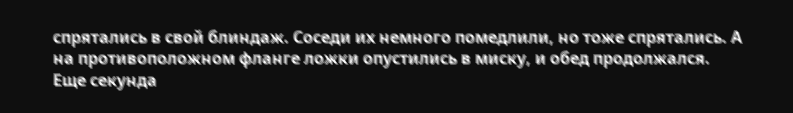спрятались в свой блиндаж. Соседи их немного помедлили, но тоже спрятались. А на противоположном фланге ложки опустились в миску, и обед продолжался.
Еще секунда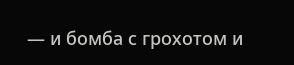— и бомба с грохотом и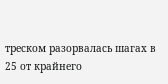треском разорвалась шагах в 25 от крайнего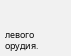левого орудия.